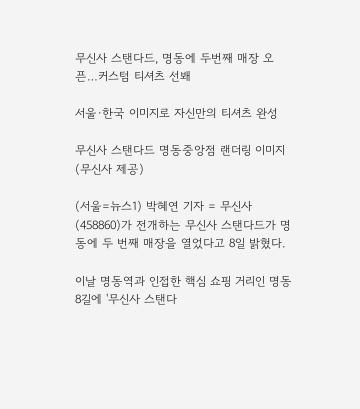무신사 스탠다드, 명동에 두번째 매장 오픈…커스텀 티셔츠 선봬

서울·한국 이미지로 자신만의 티셔츠 완성

무신사 스탠다드 명동중앙점 랜더링 이미지(무신사 제공)

(서울=뉴스1) 박혜연 기자 = 무신사(458860)가 전개하는 무신사 스탠다드가 명동에 두 번째 매장을 열었다고 8일 밝혔다.

이날 명동역과 인접한 핵심 쇼핑 거리인 명동8길에 '무신사 스탠다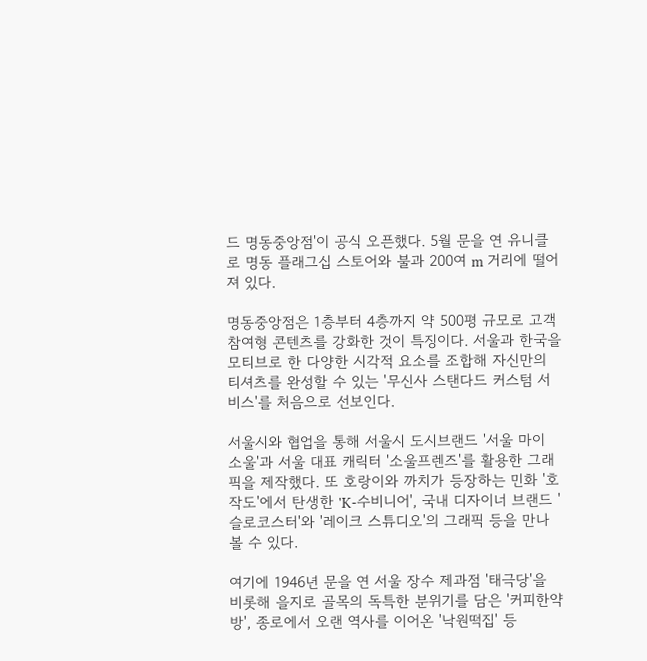드 명동중앙점'이 공식 오픈했다. 5월 문을 연 유니클로 명동 플래그십 스토어와 불과 200여 m 거리에 떨어져 있다.

명동중앙점은 1층부터 4층까지 약 500평 규모로 고객 참여형 콘텐츠를 강화한 것이 특징이다. 서울과 한국을 모티브로 한 다양한 시각적 요소를 조합해 자신만의 티셔츠를 완성할 수 있는 '무신사 스탠다드 커스텀 서비스'를 처음으로 선보인다.

서울시와 협업을 통해 서울시 도시브랜드 '서울 마이 소울'과 서울 대표 캐릭터 '소울프렌즈'를 활용한 그래픽을 제작했다. 또 호랑이와 까치가 등장하는 민화 '호작도'에서 탄생한 'K-수비니어', 국내 디자이너 브랜드 '슬로코스터'와 '레이크 스튜디오'의 그래픽 등을 만나볼 수 있다.

여기에 1946년 문을 연 서울 장수 제과점 '태극당'을 비롯해 을지로 골목의 독특한 분위기를 담은 '커피한약방', 종로에서 오랜 역사를 이어온 '낙원떡집' 등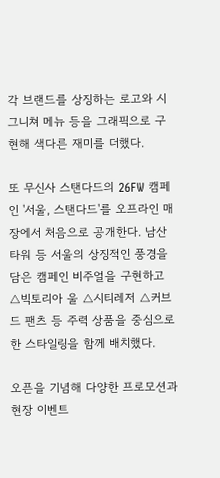각 브랜드를 상징하는 로고와 시그니쳐 메뉴 등을 그래픽으로 구현해 색다른 재미를 더했다.

또 무신사 스탠다드의 26FW 캠페인 '서울, 스탠다드'를 오프라인 매장에서 처음으로 공개한다. 남산 타워 등 서울의 상징적인 풍경을 담은 캠페인 비주얼을 구현하고 △빅토리아 울 △시티레저 △커브드 팬츠 등 주력 상품을 중심으로 한 스타일링을 함께 배치했다.

오픈을 기념해 다양한 프로모션과 현장 이벤트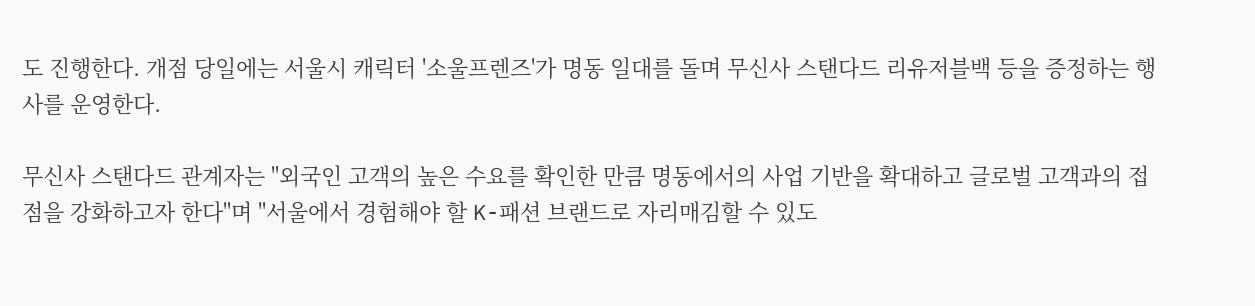도 진행한다. 개점 당일에는 서울시 캐릭터 '소울프렌즈'가 명동 일대를 돌며 무신사 스탠다드 리유저블백 등을 증정하는 행사를 운영한다.

무신사 스탠다드 관계자는 "외국인 고객의 높은 수요를 확인한 만큼 명동에서의 사업 기반을 확대하고 글로벌 고객과의 접점을 강화하고자 한다"며 "서울에서 경험해야 할 K-패션 브랜드로 자리매김할 수 있도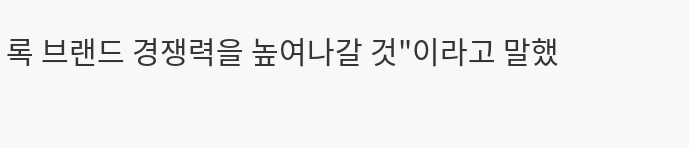록 브랜드 경쟁력을 높여나갈 것"이라고 말했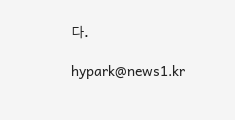다.

hypark@news1.kr